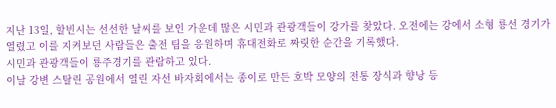지난 13일, 할빈시는 선선한 날씨를 보인 가운데 많은 시민과 관광객들이 강가를 찾았다. 오전에는 강에서 소형 룡선 경기가 열렸고 이를 지켜보던 사람들은 출전 팀을 응원하며 휴대전화로 짜릿한 순간을 기록했다.
시민과 관광객들이 룡주경기를 관람하고 있다.
이날 강변 스탈린 공원에서 열린 자선 바자회에서는 종이로 만든 호박 모양의 전통 장식과 향낭 등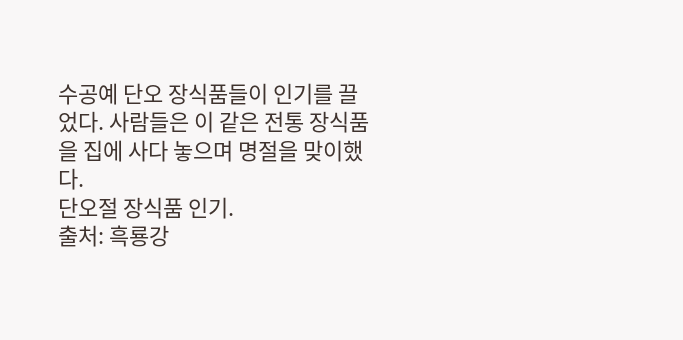수공예 단오 장식품들이 인기를 끌었다. 사람들은 이 같은 전통 장식품을 집에 사다 놓으며 명절을 맞이했다.
단오절 장식품 인기.
출처: 흑룡강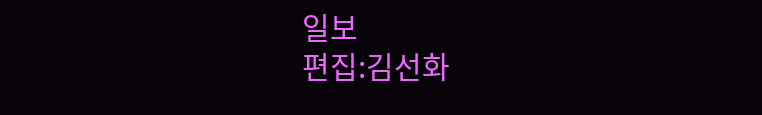일보
편집:김선화